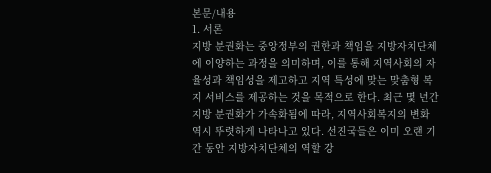본문/내용
1. 서론
지방 분권화는 중앙정부의 권한과 책임을 지방자치단체에 이양하는 과정을 의미하며, 이를 통해 지역사회의 자율성과 책임성을 제고하고 지역 특성에 맞는 맞춤형 복지 서비스를 제공하는 것을 목적으로 한다. 최근 몇 년간 지방 분권화가 가속화됨에 따라, 지역사회복지의 변화 역시 뚜렷하게 나타나고 있다. 선진국들은 이미 오랜 기간 동안 지방자치단체의 역할 강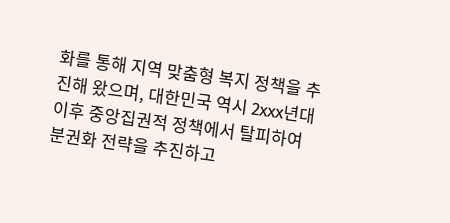화를 통해 지역 맞춤형 복지 정책을 추진해 왔으며, 대한민국 역시 2xxx년대 이후 중앙집권적 정책에서 탈피하여 분권화 전략을 추진하고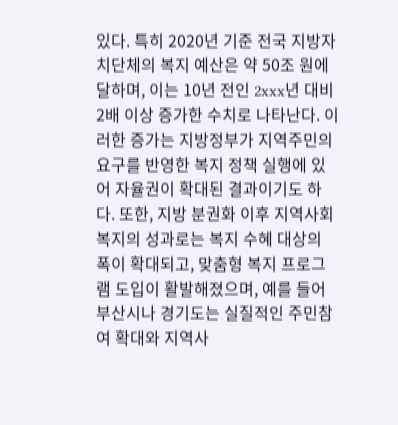있다. 특히 2020년 기준 전국 지방자치단체의 복지 예산은 약 50조 원에 달하며, 이는 10년 전인 2xxx년 대비 2배 이상 증가한 수치로 나타난다. 이러한 증가는 지방정부가 지역주민의 요구를 반영한 복지 정책 실행에 있어 자율권이 확대된 결과이기도 하다. 또한, 지방 분권화 이후 지역사회 복지의 성과로는 복지 수혜 대상의 폭이 확대되고, 맞춤형 복지 프로그램 도입이 활발해졌으며, 예를 들어 부산시나 경기도는 실질적인 주민참여 확대와 지역사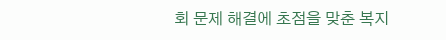회 문제 해결에 초점을 맞춘 복지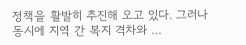정책을 활발히 추진해 오고 있다. 그러나 동시에 지역 간 복지 격차와 …